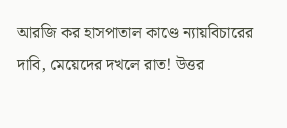আরজি কর হাসপাতাল কাণ্ডে ন্যায়বিচারের দাবি, মেয়েদের দখলে রাত! উত্তর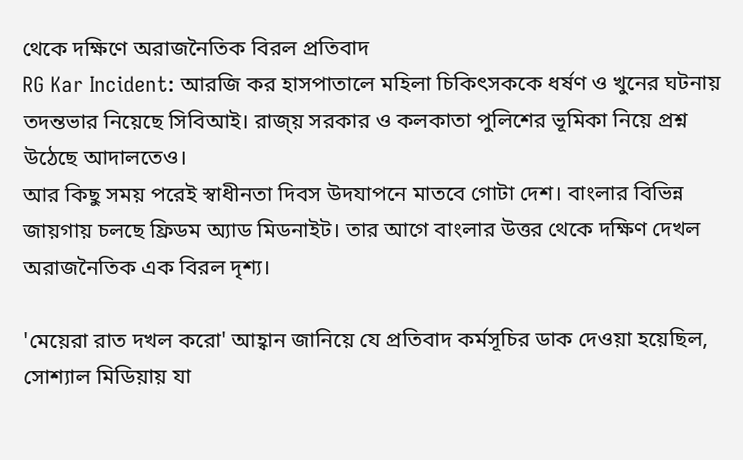থেকে দক্ষিণে অরাজনৈতিক বিরল প্রতিবাদ
RG Kar Incident: আরজি কর হাসপাতালে মহিলা চিকিৎসককে ধর্ষণ ও খুনের ঘটনায় তদন্তভার নিয়েছে সিবিআই। রাজ্য় সরকার ও কলকাতা পুলিশের ভূমিকা নিয়ে প্রশ্ন উঠেছে আদালতেও।
আর কিছু সময় পরেই স্বাধীনতা দিবস উদযাপনে মাতবে গোটা দেশ। বাংলার বিভিন্ন জায়গায় চলছে ফ্রিডম অ্যাড মিডনাইট। তার আগে বাংলার উত্তর থেকে দক্ষিণ দেখল অরাজনৈতিক এক বিরল দৃশ্য।

'মেয়েরা রাত দখল করো' আহ্বান জানিয়ে যে প্রতিবাদ কর্মসূচির ডাক দেওয়া হয়েছিল, সোশ্যাল মিডিয়ায় যা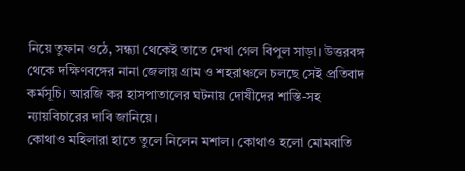নিয়ে তুফান ওঠে, সন্ধ্যা থেকেই তাতে দেখা গেল বিপুল সাড়া। উত্তরবঙ্গ থেকে দক্ষিণবঙ্গের নানা জেলায় গ্রাম ও শহরাঞ্চলে চলছে সেই প্রতিবাদ কর্মসূচি। আরজি কর হাসপাতালের ঘটনায় দোষীদের শাস্তি-সহ ন্যায়বিচারের দাবি জানিয়ে।
কোথাও মহিলারা হাতে তুলে নিলেন মশাল। কোথাও হলো মোমবাতি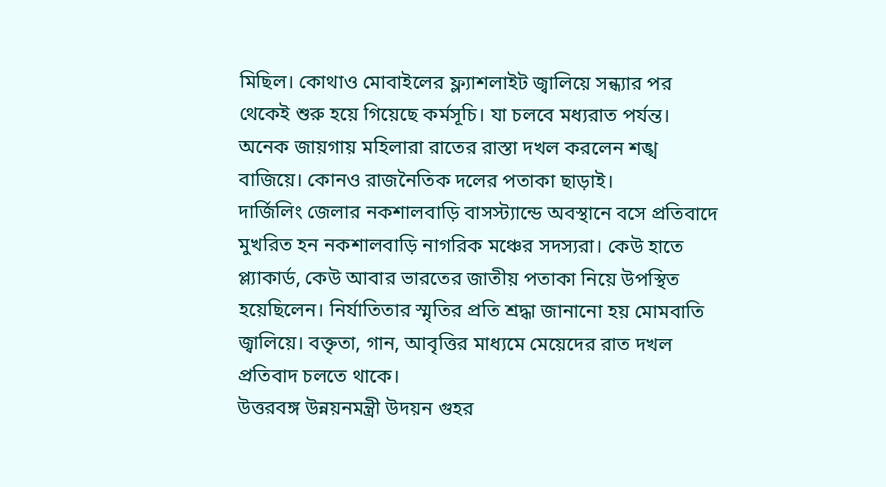মিছিল। কোথাও মোবাইলের ফ্ল্যাশলাইট জ্বালিয়ে সন্ধ্যার পর থেকেই শুরু হয়ে গিয়েছে কর্মসূচি। যা চলবে মধ্যরাত পর্যন্ত। অনেক জায়গায় মহিলারা রাতের রাস্তা দখল করলেন শঙ্খ বাজিয়ে। কোনও রাজনৈতিক দলের পতাকা ছাড়াই।
দার্জিলিং জেলার নকশালবাড়ি বাসস্ট্যান্ডে অবস্থানে বসে প্রতিবাদে মুখরিত হন নকশালবাড়ি নাগরিক মঞ্চের সদস্যরা। কেউ হাতে প্ল্যাকার্ড, কেউ আবার ভারতের জাতীয় পতাকা নিয়ে উপস্থিত হয়েছিলেন। নির্যাতিতার স্মৃতির প্রতি শ্রদ্ধা জানানো হয় মোমবাতি জ্বালিয়ে। বক্তৃতা, গান, আবৃত্তির মাধ্যমে মেয়েদের রাত দখল প্রতিবাদ চলতে থাকে।
উত্তরবঙ্গ উন্নয়নমন্ত্রী উদয়ন গুহর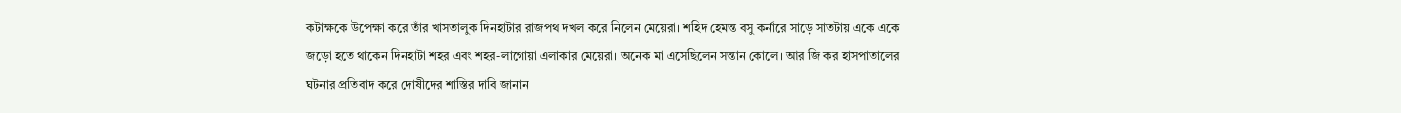কটাক্ষকে উপেক্ষা করে তাঁর খাসতালুক দিনহাটার রাজপথ দখল করে নিলেন মেয়েরা। শহিদ হেমন্ত বসু কর্নারে সাড়ে সাতটায় একে একে জড়ো হতে থাকেন দিনহাটা শহর এবং শহর-লাগোয়া এলাকার মেয়েরা। অনেক মা এসেছিলেন সন্তান কোলে। আর জি কর হাসপাতালের ঘটনার প্রতিবাদ করে দোষীদের শাস্তির দাবি জানান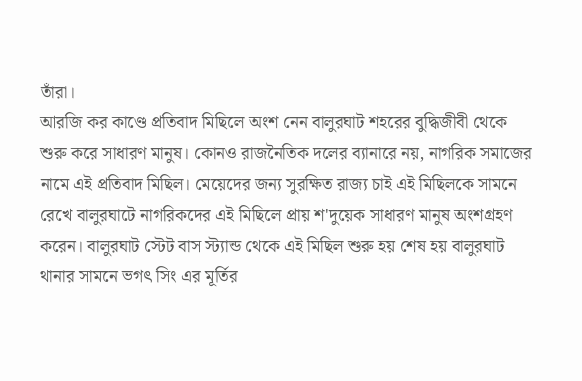তাঁরা।
আরজি কর কাণ্ডে প্রতিবাদ মিছিলে অংশ নেন বালুরঘাট শহরের বুদ্ধিজীবী থেকে শুরু করে সাধারণ মানুষ। কোনও রাজনৈতিক দলের ব্যানারে নয়, নাগরিক সমাজের নামে এই প্রতিবাদ মিছিল। মেয়েদের জন্য সুরক্ষিত রাজ্য চাই এই মিছিলকে সামনে রেখে বালুরঘাটে নাগরিকদের এই মিছিলে প্রায় শ'দুয়েক সাধারণ মানুষ অংশগ্রহণ করেন। বালুরঘাট স্টেট বাস স্ট্যান্ড থেকে এই মিছিল শুরু হয় শেষ হয় বালুরঘাট থানার সামনে ভগৎ সিং এর মূর্তির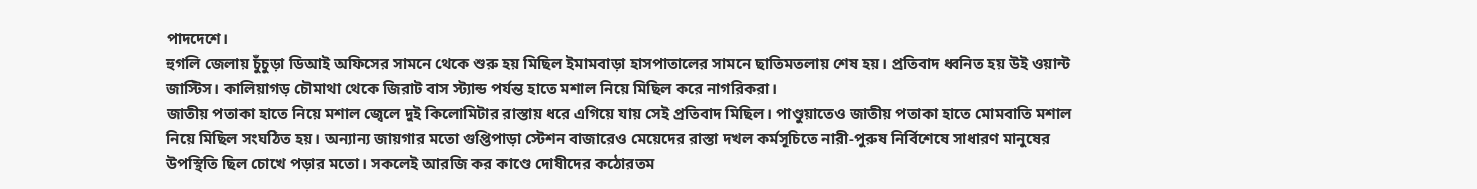পাদদেশে।
হুগলি জেলায় চুঁচুড়া ডিআই অফিসের সামনে থেকে শুরু হয় মিছিল ইমামবাড়া হাসপাতালের সামনে ছাতিমতলায় শেষ হয়। প্রতিবাদ ধ্বনিত হয় উই ওয়ান্ট জাস্টিস। কালিয়াগড় চৌমাথা থেকে জিরাট বাস স্ট্যান্ড পর্যন্ত হাতে মশাল নিয়ে মিছিল করে নাগরিকরা।
জাতীয় পতাকা হাতে নিয়ে মশাল জ্বেলে দুই কিলোমিটার রাস্তায় ধরে এগিয়ে যায় সেই প্রতিবাদ মিছিল। পাণ্ডুয়াতেও জাতীয় পতাকা হাতে মোমবাতি মশাল নিয়ে মিছিল সংঘঠিত হয়। অন্যান্য জায়গার মতো গুপ্তিপাড়া স্টেশন বাজারেও মেয়েদের রাস্তা দখল কর্মসূচিতে নারী-পুরুষ নির্বিশেষে সাধারণ মানুষের উপস্থিতি ছিল চোখে পড়ার মতো। সকলেই আরজি কর কাণ্ডে দোষীদের কঠোরতম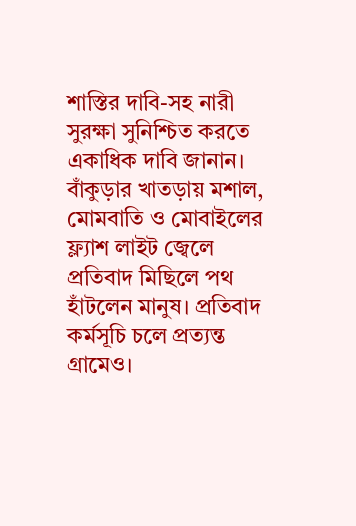শাস্তির দাবি-সহ নারী সুরক্ষা সুনিশ্চিত করতে একাধিক দাবি জানান।
বাঁকুড়ার খাতড়ায় মশাল, মোমবাতি ও মোবাইলের ফ্ল্যাশ লাইট জ্বেলে প্রতিবাদ মিছিলে পথ হাঁটলেন মানুষ। প্রতিবাদ কর্মসূচি চলে প্রত্যন্ত গ্রামেও।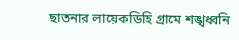ছাতনার লায়েকডিহি গ্রামে শঙ্খধ্বনি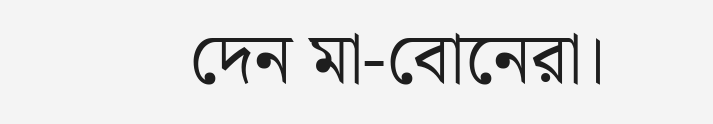দেন মা-বোনেরা।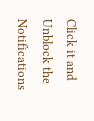Click it and Unblock the Notifications